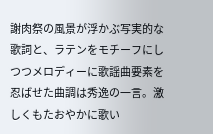謝肉祭の風景が浮かぶ写実的な歌詞と、ラテンをモチーフにしつつメロディーに歌謡曲要素を忍ばせた曲調は秀逸の一言。激しくもたおやかに歌い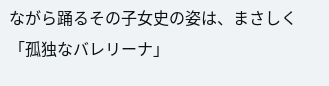ながら踊るその子女史の姿は、まさしく「孤独なバレリーナ」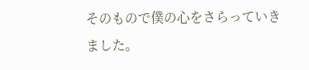そのもので僕の心をさらっていきました。